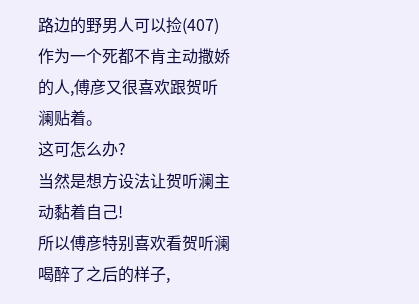路边的野男人可以捡(407)
作为一个死都不肯主动撒娇的人,傅彦又很喜欢跟贺听澜贴着。
这可怎么办?
当然是想方设法让贺听澜主动黏着自己!
所以傅彦特别喜欢看贺听澜喝醉了之后的样子,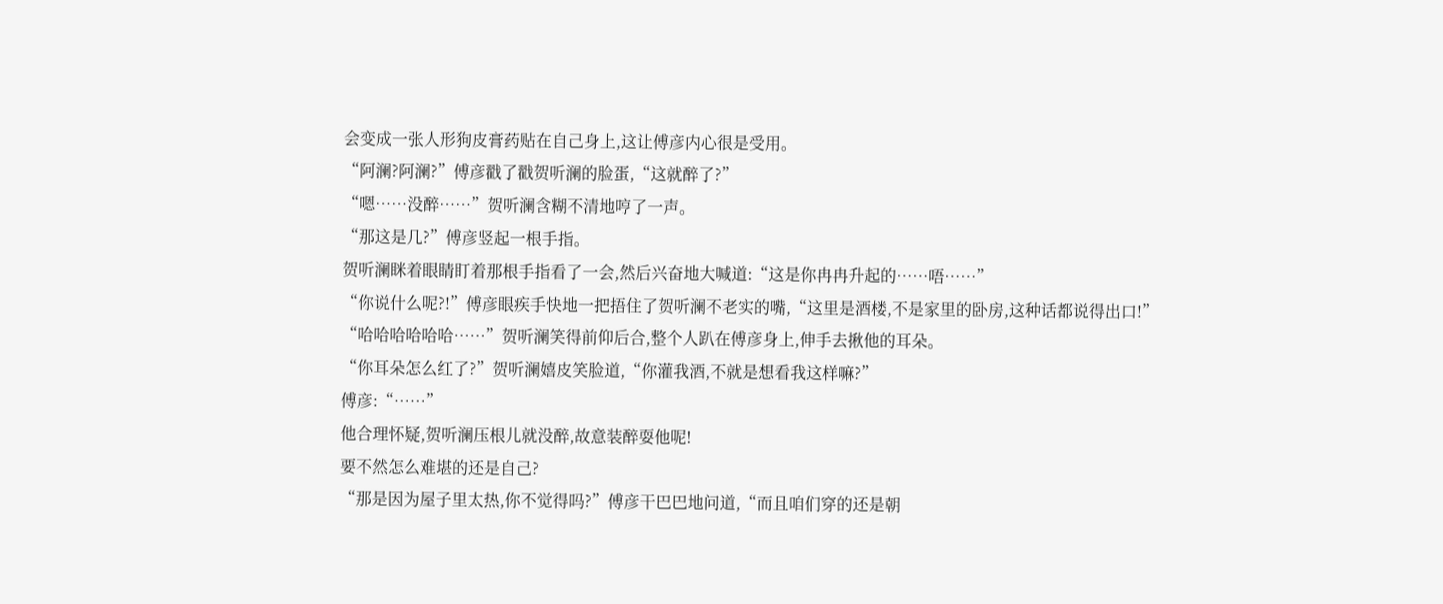会变成一张人形狗皮膏药贴在自己身上,这让傅彦内心很是受用。
“阿澜?阿澜?”傅彦戳了戳贺听澜的脸蛋,“这就醉了?”
“嗯……没醉……”贺听澜含糊不清地哼了一声。
“那这是几?”傅彦竖起一根手指。
贺听澜眯着眼睛盯着那根手指看了一会,然后兴奋地大喊道:“这是你冉冉升起的……唔……”
“你说什么呢?!”傅彦眼疾手快地一把捂住了贺听澜不老实的嘴,“这里是酒楼,不是家里的卧房,这种话都说得出口!”
“哈哈哈哈哈哈……”贺听澜笑得前仰后合,整个人趴在傅彦身上,伸手去揪他的耳朵。
“你耳朵怎么红了?”贺听澜嬉皮笑脸道,“你灌我酒,不就是想看我这样嘛?”
傅彦:“……”
他合理怀疑,贺听澜压根儿就没醉,故意装醉耍他呢!
要不然怎么难堪的还是自己?
“那是因为屋子里太热,你不觉得吗?”傅彦干巴巴地问道,“而且咱们穿的还是朝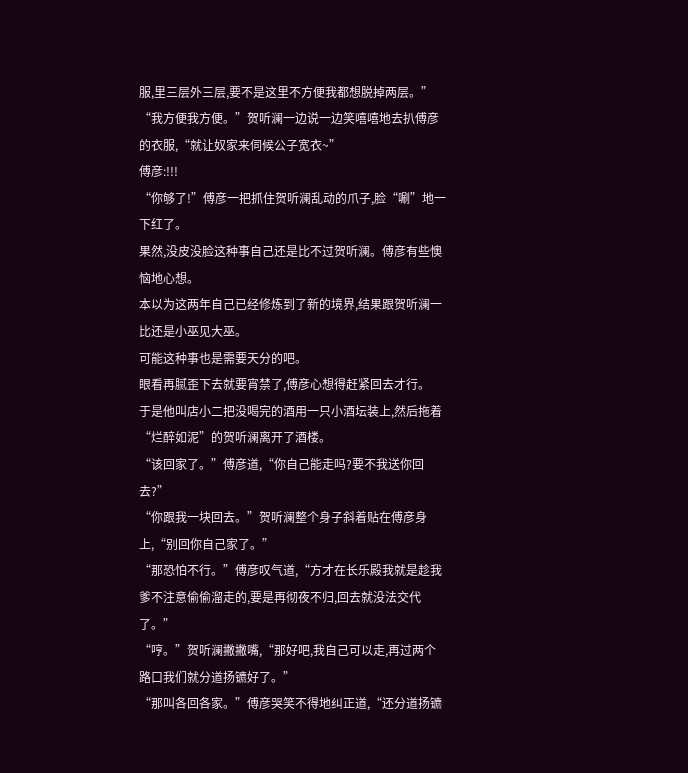服,里三层外三层,要不是这里不方便我都想脱掉两层。”
“我方便我方便。”贺听澜一边说一边笑嘻嘻地去扒傅彦的衣服,“就让奴家来伺候公子宽衣~”
傅彦:!!!
“你够了!”傅彦一把抓住贺听澜乱动的爪子,脸“唰”地一下红了。
果然,没皮没脸这种事自己还是比不过贺听澜。傅彦有些懊恼地心想。
本以为这两年自己已经修炼到了新的境界,结果跟贺听澜一比还是小巫见大巫。
可能这种事也是需要天分的吧。
眼看再腻歪下去就要宵禁了,傅彦心想得赶紧回去才行。
于是他叫店小二把没喝完的酒用一只小酒坛装上,然后拖着“烂醉如泥”的贺听澜离开了酒楼。
“该回家了。”傅彦道,“你自己能走吗?要不我送你回去?”
“你跟我一块回去。”贺听澜整个身子斜着贴在傅彦身上,“别回你自己家了。”
“那恐怕不行。”傅彦叹气道,“方才在长乐殿我就是趁我爹不注意偷偷溜走的,要是再彻夜不归,回去就没法交代了。”
“哼。”贺听澜撇撇嘴,“那好吧,我自己可以走,再过两个路口我们就分道扬镳好了。”
“那叫各回各家。”傅彦哭笑不得地纠正道,“还分道扬镳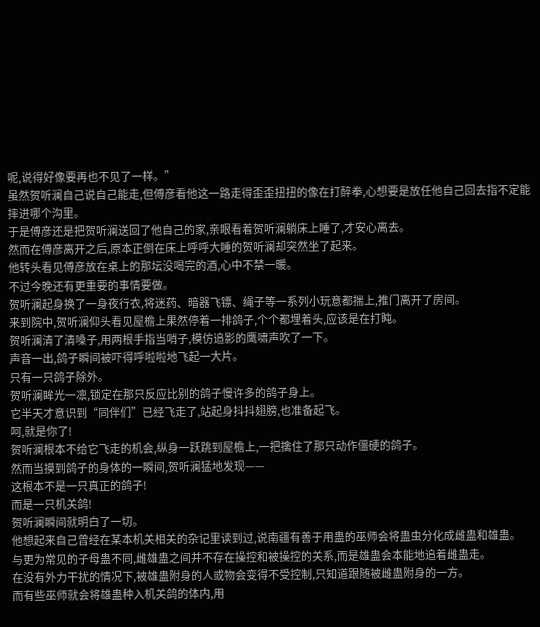呢,说得好像要再也不见了一样。”
虽然贺听澜自己说自己能走,但傅彦看他这一路走得歪歪扭扭的像在打醉拳,心想要是放任他自己回去指不定能摔进哪个沟里。
于是傅彦还是把贺听澜送回了他自己的家,亲眼看着贺听澜躺床上睡了,才安心离去。
然而在傅彦离开之后,原本正倒在床上呼呼大睡的贺听澜却突然坐了起来。
他转头看见傅彦放在桌上的那坛没喝完的酒,心中不禁一暖。
不过今晚还有更重要的事情要做。
贺听澜起身换了一身夜行衣,将迷药、暗器飞镖、绳子等一系列小玩意都揣上,推门离开了房间。
来到院中,贺听澜仰头看见屋檐上果然停着一排鸽子,个个都埋着头,应该是在打盹。
贺听澜清了清嗓子,用两根手指当哨子,模仿追影的鹰啸声吹了一下。
声音一出,鸽子瞬间被吓得呼啦啦地飞起一大片。
只有一只鸽子除外。
贺听澜眸光一凛,锁定在那只反应比别的鸽子慢许多的鸽子身上。
它半天才意识到“同伴们”已经飞走了,站起身抖抖翅膀,也准备起飞。
呵,就是你了!
贺听澜根本不给它飞走的机会,纵身一跃跳到屋檐上,一把擒住了那只动作僵硬的鸽子。
然而当摸到鸽子的身体的一瞬间,贺听澜猛地发现——
这根本不是一只真正的鸽子!
而是一只机关鸽!
贺听澜瞬间就明白了一切。
他想起来自己曾经在某本机关相关的杂记里读到过,说南疆有善于用蛊的巫师会将蛊虫分化成雌蛊和雄蛊。
与更为常见的子母蛊不同,雌雄蛊之间并不存在操控和被操控的关系,而是雄蛊会本能地追着雌蛊走。
在没有外力干扰的情况下,被雄蛊附身的人或物会变得不受控制,只知道跟随被雌蛊附身的一方。
而有些巫师就会将雄蛊种入机关鸽的体内,用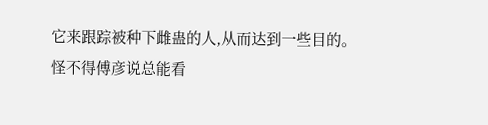它来跟踪被种下雌蛊的人,从而达到一些目的。
怪不得傅彦说总能看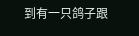到有一只鸽子跟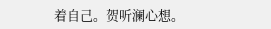着自己。贺听澜心想。